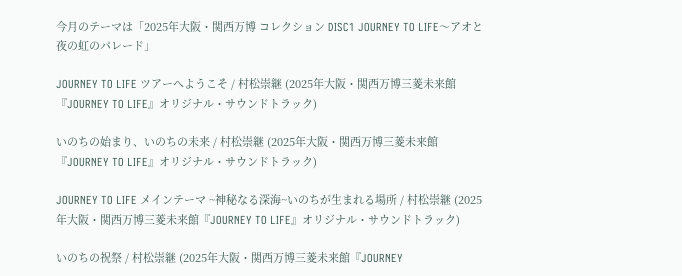今月のテーマは「2025年大阪・関西万博 コレクション DISC1 JOURNEY TO LIFE〜アオと夜の虹のパレード」

JOURNEY TO LIFE ツアーへようこそ / 村松崇継 (2025年大阪・関西万博三菱未来館『JOURNEY TO LIFE』オリジナル・サウンドトラック)

いのちの始まり、いのちの未来 / 村松崇継 (2025年大阪・関西万博三菱未来館『JOURNEY TO LIFE』オリジナル・サウンドトラック)

JOURNEY TO LIFE メインテーマ ~神秘なる深海~いのちが生まれる場所 / 村松崇継 (2025年大阪・関西万博三菱未来館『JOURNEY TO LIFE』オリジナル・サウンドトラック)

いのちの祝祭 / 村松崇継 (2025年大阪・関西万博三菱未来館『JOURNEY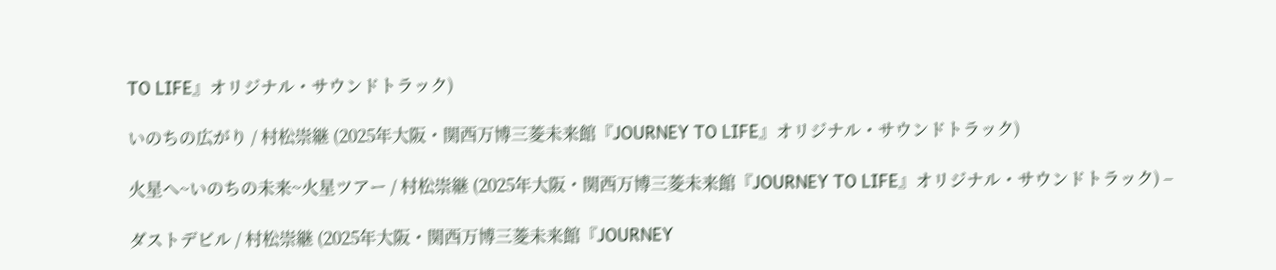TO LIFE』オリジナル・サウンドトラック)

いのちの広がり / 村松崇継 (2025年大阪・関西万博三菱未来館『JOURNEY TO LIFE』オリジナル・サウンドトラック)

火星へ~いのちの未来~火星ツアー / 村松崇継 (2025年大阪・関西万博三菱未来館『JOURNEY TO LIFE』オリジナル・サウンドトラック) –

ダストデビル / 村松崇継 (2025年大阪・関西万博三菱未来館『JOURNEY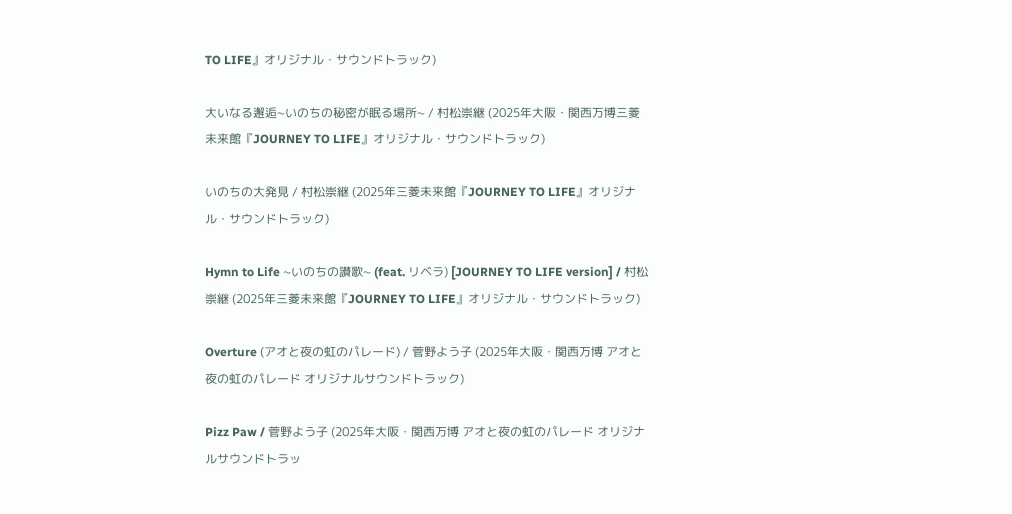TO LIFE』オリジナル・サウンドトラック)

大いなる邂逅~いのちの秘密が眠る場所~ / 村松崇継 (2025年大阪・関西万博三菱未来館『JOURNEY TO LIFE』オリジナル・サウンドトラック)

いのちの大発見 / 村松崇継 (2025年三菱未来館『JOURNEY TO LIFE』オリジナル・サウンドトラック)

Hymn to Life ~いのちの讃歌~ (feat. リベラ) [JOURNEY TO LIFE version] / 村松崇継 (2025年三菱未来館『JOURNEY TO LIFE』オリジナル・サウンドトラック)

Overture (アオと夜の虹のパレード) / 菅野よう子 (2025年大阪・関西万博 アオと夜の虹のパレード オリジナルサウンドトラック)

Pizz Paw / 菅野よう子 (2025年大阪・関西万博 アオと夜の虹のパレード オリジナルサウンドトラッ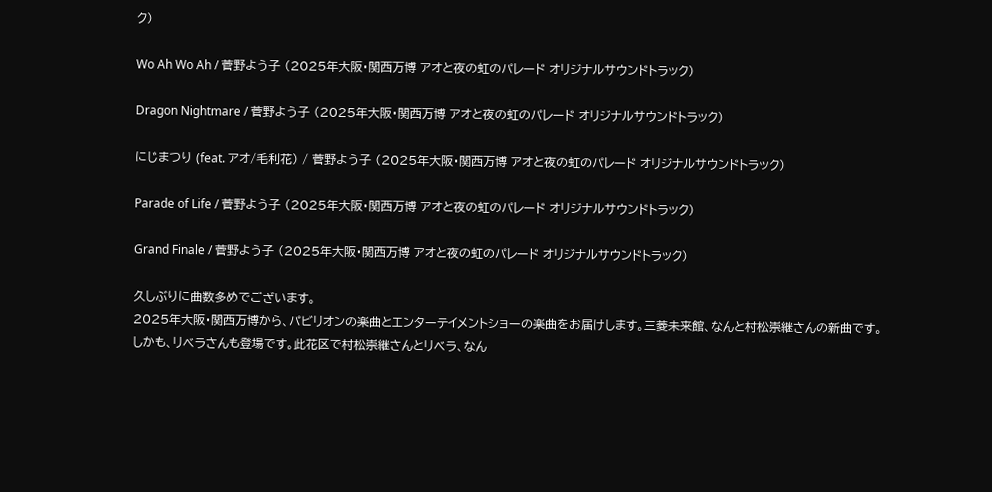ク)

Wo Ah Wo Ah / 菅野よう子 (2025年大阪・関西万博 アオと夜の虹のパレード オリジナルサウンドトラック)

Dragon Nightmare / 菅野よう子 (2025年大阪・関西万博 アオと夜の虹のパレード オリジナルサウンドトラック)

にじまつり (feat. アオ/毛利花) / 菅野よう子 (2025年大阪・関西万博 アオと夜の虹のパレード オリジナルサウンドトラック)

Parade of Life / 菅野よう子 (2025年大阪・関西万博 アオと夜の虹のパレード オリジナルサウンドトラック)

Grand Finale / 菅野よう子 (2025年大阪・関西万博 アオと夜の虹のパレード オリジナルサウンドトラック)

久しぶりに曲数多めでございます。
2025年大阪・関西万博から、パビリオンの楽曲とエンターテイメントショーの楽曲をお届けします。三菱未来館、なんと村松崇継さんの新曲です。しかも、リベラさんも登場です。此花区で村松崇継さんとリベラ、なん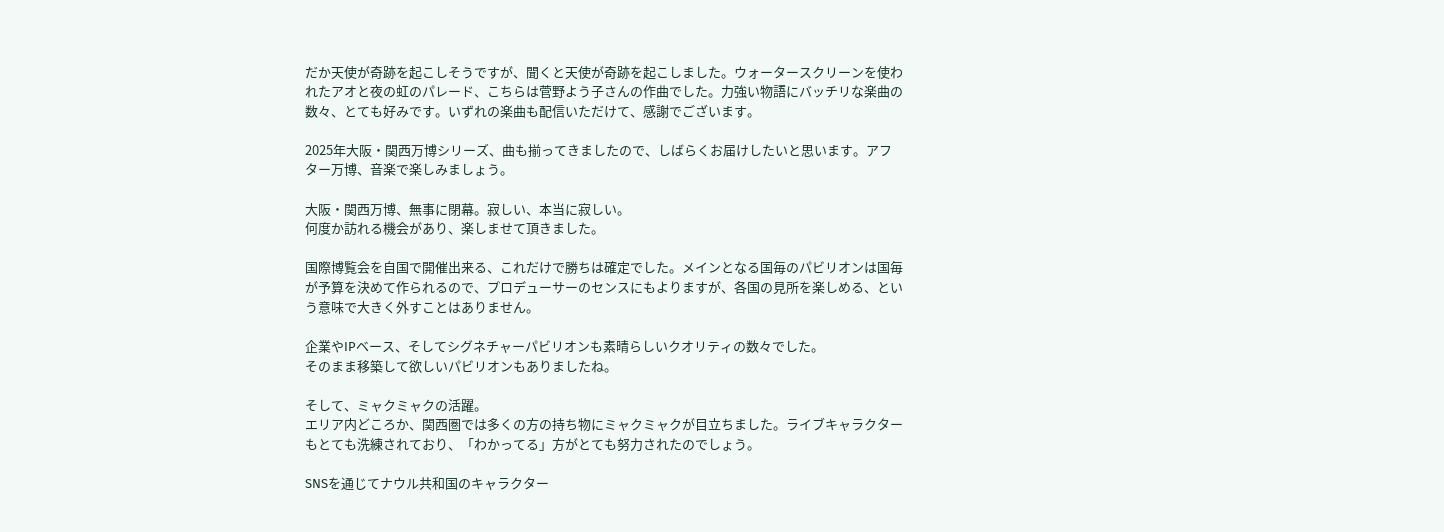だか天使が奇跡を起こしそうですが、聞くと天使が奇跡を起こしました。ウォータースクリーンを使われたアオと夜の虹のパレード、こちらは菅野よう子さんの作曲でした。力強い物語にバッチリな楽曲の数々、とても好みです。いずれの楽曲も配信いただけて、感謝でございます。

2025年大阪・関西万博シリーズ、曲も揃ってきましたので、しばらくお届けしたいと思います。アフター万博、音楽で楽しみましょう。

大阪・関西万博、無事に閉幕。寂しい、本当に寂しい。
何度か訪れる機会があり、楽しませて頂きました。

国際博覧会を自国で開催出来る、これだけで勝ちは確定でした。メインとなる国毎のパビリオンは国毎が予算を決めて作られるので、プロデューサーのセンスにもよりますが、各国の見所を楽しめる、という意味で大きく外すことはありません。

企業やIPベース、そしてシグネチャーパビリオンも素晴らしいクオリティの数々でした。
そのまま移築して欲しいパビリオンもありましたね。

そして、ミャクミャクの活躍。
エリア内どころか、関西圏では多くの方の持ち物にミャクミャクが目立ちました。ライブキャラクターもとても洗練されており、「わかってる」方がとても努力されたのでしょう。

SNSを通じてナウル共和国のキャラクター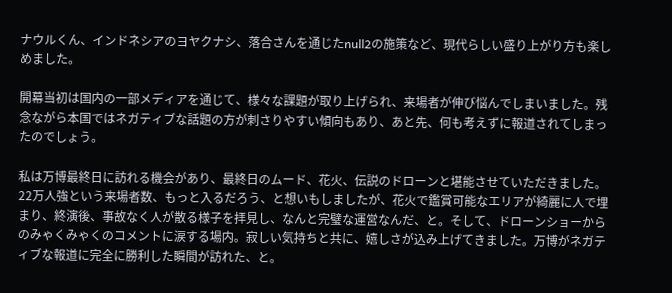ナウルくん、インドネシアのヨヤクナシ、落合さんを通じたnull2の施策など、現代らしい盛り上がり方も楽しめました。

開幕当初は国内の一部メディアを通じて、様々な課題が取り上げられ、来場者が伸び悩んでしまいました。残念ながら本国ではネガティブな話題の方が刺さりやすい傾向もあり、あと先、何も考えずに報道されてしまったのでしょう。

私は万博最終日に訪れる機会があり、最終日のムード、花火、伝説のドローンと堪能させていただきました。22万人強という来場者数、もっと入るだろう、と想いもしましたが、花火で鑑賞可能なエリアが綺麗に人で埋まり、終演後、事故なく人が散る様子を拝見し、なんと完璧な運営なんだ、と。そして、ドローンショーからのみゃくみゃくのコメントに涙する場内。寂しい気持ちと共に、嬉しさが込み上げてきました。万博がネガティブな報道に完全に勝利した瞬間が訪れた、と。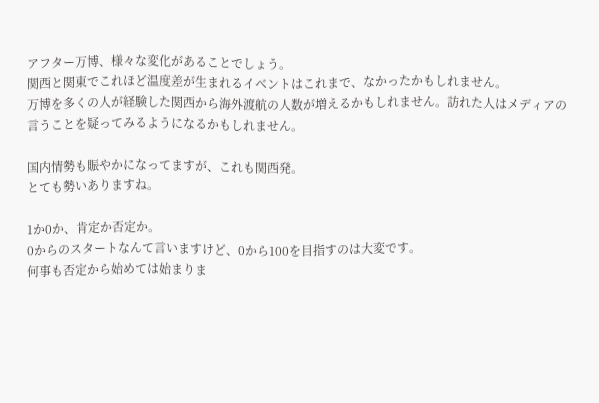アフター万博、様々な変化があることでしょう。
関西と関東でこれほど温度差が生まれるイベントはこれまで、なかったかもしれません。
万博を多くの人が経験した関西から海外渡航の人数が増えるかもしれません。訪れた人はメディアの言うことを疑ってみるようになるかもしれません。

国内情勢も賑やかになってますが、これも関西発。
とても勢いありますね。

1か0か、肯定か否定か。
0からのスタートなんて言いますけど、0から100を目指すのは大変です。
何事も否定から始めては始まりま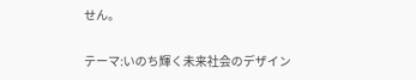せん。

テーマ:いのち輝く未来社会のデザイン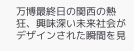万博最終日の関西の熱狂、興味深い未来社会がデザインされた瞬間を見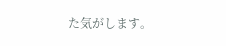た気がします。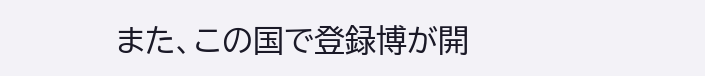また、この国で登録博が開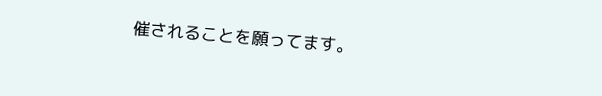催されることを願ってます。